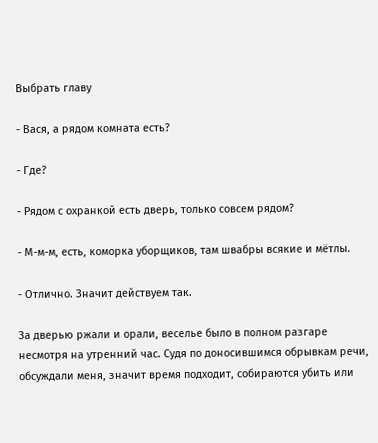Выбрать главу

- Вася, а рядом комната есть?

- Где?

- Рядом с охранкой есть дверь, только совсем рядом?

- М-м-м, есть, коморка уборщиков, там швабры всякие и мётлы.

- Отлично. Значит действуем так.

За дверью ржали и орали, веселье было в полном разгаре несмотря на утренний час. Судя по доносившимся обрывкам речи, обсуждали меня, значит время подходит, собираются убить или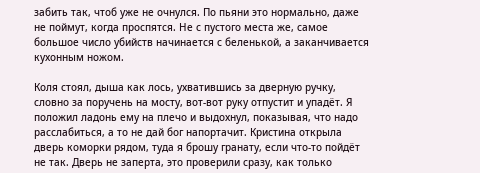забить так, чтоб уже не очнулся. По пьяни это нормально, даже не поймут, когда проспятся. Не с пустого места же, самое большое число убийств начинается с беленькой, а заканчивается кухонным ножом.

Коля стоял, дыша как лось, ухватившись за дверную ручку, словно за поручень на мосту, вот-вот руку отпустит и упадёт. Я положил ладонь ему на плечо и выдохнул, показывая, что надо расслабиться, а то не дай бог напортачит. Кристина открыла дверь коморки рядом, туда я брошу гранату, если что-то пойдёт не так. Дверь не заперта, это проверили сразу, как только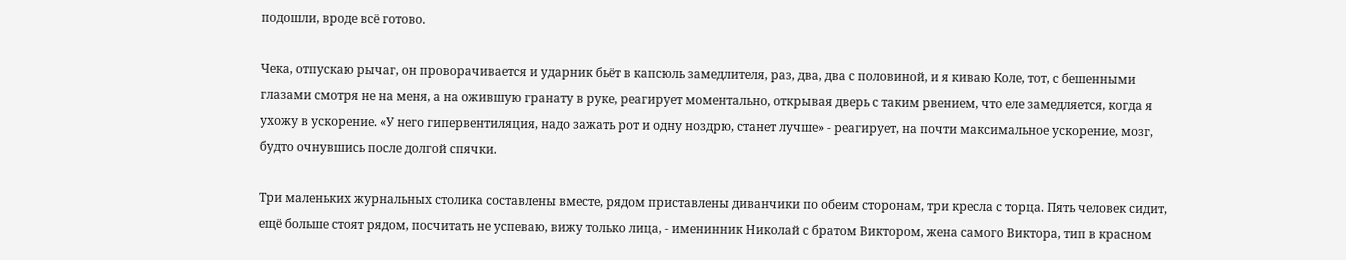подошли, вроде всё готово.

Чека, отпускаю рычаг, он проворачивается и ударник бьёт в капсюль замедлителя, раз, два, два с половиной, и я киваю Коле, тот, с бешенными глазами смотря не на меня, а на ожившую гранату в руке, реагирует моментально, открывая дверь с таким рвением, что еле замедляется, когда я ухожу в ускорение. «У него гипервентиляция, надо зажать рот и одну ноздрю, станет лучше» - реагирует, на почти максимальное ускорение, мозг, будто очнувшись после долгой спячки.

Три маленьких журнальных столика составлены вместе, рядом приставлены диванчики по обеим сторонам, три кресла с торца. Пять человек сидит, ещё больше стоят рядом, посчитать не успеваю, вижу только лица, - именинник Николай с братом Виктором, жена самого Виктора, тип в красном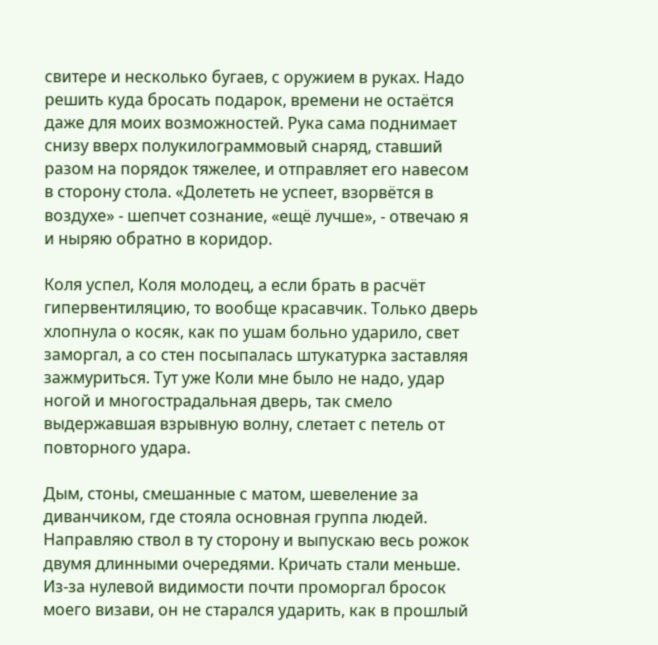свитере и несколько бугаев, с оружием в руках. Надо решить куда бросать подарок, времени не остаётся даже для моих возможностей. Рука сама поднимает снизу вверх полукилограммовый снаряд, ставший разом на порядок тяжелее, и отправляет его навесом в сторону стола. «Долететь не успеет, взорвётся в воздухе» - шепчет сознание, «ещё лучше», - отвечаю я и ныряю обратно в коридор.

Коля успел, Коля молодец, а если брать в расчёт гипервентиляцию, то вообще красавчик. Только дверь хлопнула о косяк, как по ушам больно ударило, свет заморгал, а со стен посыпалась штукатурка заставляя зажмуриться. Тут уже Коли мне было не надо, удар ногой и многострадальная дверь, так смело выдержавшая взрывную волну, слетает с петель от повторного удара.

Дым, стоны, смешанные с матом, шевеление за диванчиком, где стояла основная группа людей. Направляю ствол в ту сторону и выпускаю весь рожок двумя длинными очередями. Кричать стали меньше. Из-за нулевой видимости почти проморгал бросок моего визави, он не старался ударить, как в прошлый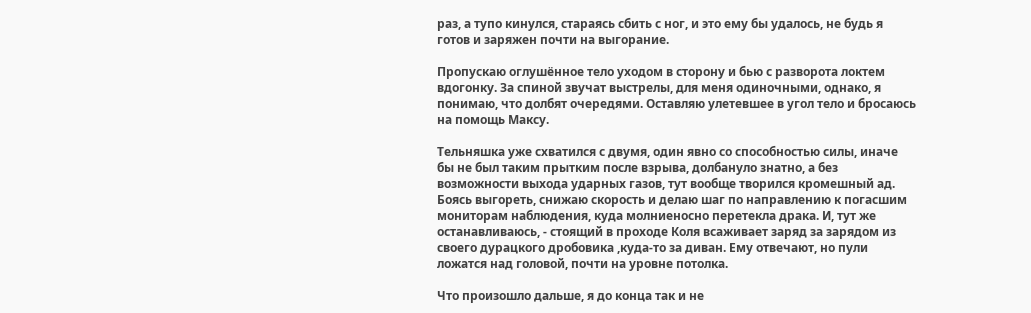раз, а тупо кинулся, стараясь сбить с ног, и это ему бы удалось, не будь я готов и заряжен почти на выгорание.

Пропускаю оглушённое тело уходом в сторону и бью с разворота локтем вдогонку. За спиной звучат выстрелы, для меня одиночными, однако, я понимаю, что долбят очередями. Оставляю улетевшее в угол тело и бросаюсь на помощь Максу.

Тельняшка уже схватился с двумя, один явно со способностью силы, иначе бы не был таким прытким после взрыва, долбануло знатно, а без возможности выхода ударных газов, тут вообще творился кромешный ад. Боясь выгореть, снижаю скорость и делаю шаг по направлению к погасшим мониторам наблюдения, куда молниеносно перетекла драка. И, тут же останавливаюсь, - стоящий в проходе Коля всаживает заряд за зарядом из своего дурацкого дробовика ,куда-то за диван. Ему отвечают, но пули ложатся над головой, почти на уровне потолка.

Что произошло дальше, я до конца так и не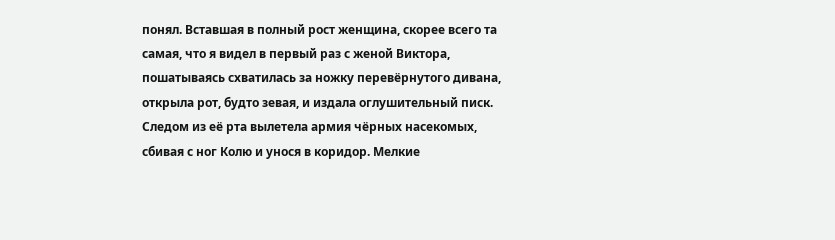понял. Вставшая в полный рост женщина, скорее всего та самая, что я видел в первый раз с женой Виктора, пошатываясь схватилась за ножку перевёрнутого дивана, открыла рот, будто зевая, и издала оглушительный писк. Следом из её рта вылетела армия чёрных насекомых, сбивая с ног Колю и унося в коридор. Мелкие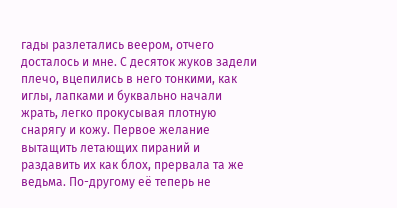гады разлетались веером, отчего досталось и мне. С десяток жуков задели плечо, вцепились в него тонкими, как иглы, лапками и буквально начали жрать, легко прокусывая плотную снарягу и кожу. Первое желание вытащить летающих пираний и раздавить их как блох, прервала та же ведьма. По-другому её теперь не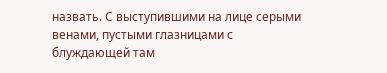назвать. С выступившими на лице серыми венами, пустыми глазницами с блуждающей там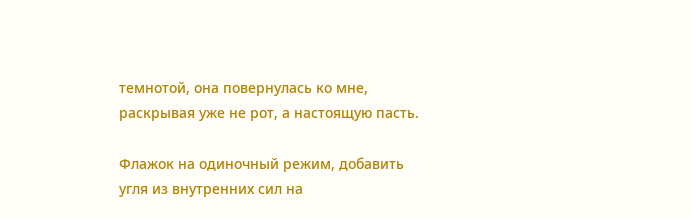темнотой, она повернулась ко мне, раскрывая уже не рот, а настоящую пасть.

Флажок на одиночный режим, добавить угля из внутренних сил на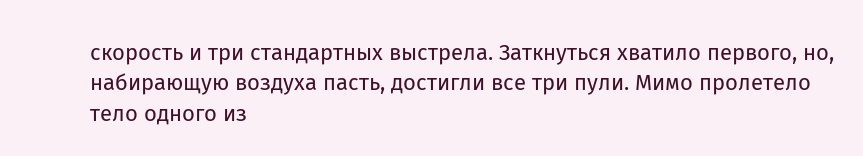скорость и три стандартных выстрела. Заткнуться хватило первого, но, набирающую воздуха пасть, достигли все три пули. Мимо пролетело тело одного из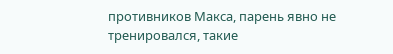противников Макса, парень явно не тренировался, такие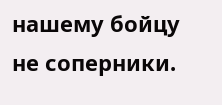нашему бойцу не соперники.